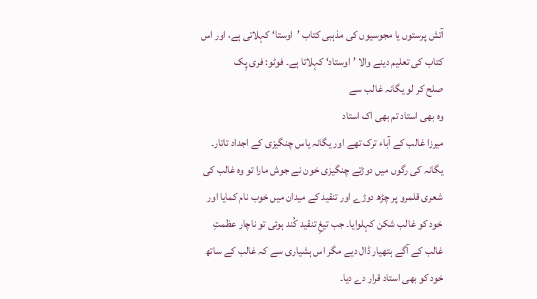آتش پرستوں یا مجوسیوں کی مذہبی کتاب ’اوستا‘ کہلاتی ہے، اور اس کتاب کی تعلیم دینے والا ’اوستاد‘ کہلاتا ہے۔ فوٹو: فری پِک
صلح کر لو یگانہ غالب سے
وہ بھی استاد تم بھی اک استاد
میرزا غالب کے آباء ترک تھے اور یگانہ یاس چنگیزی کے اجداد تاتار۔ یگانہ کی رگوں میں دوڑتے چنگیزی خون نے جوش مارا تو وہ غالب کی شعری قلمرو پر چڑھ دوڑے اور تنقید کے میدان میں خوب نام کمایا اور خود کو غالب شکن کہلوایا۔ جب تیغِ تنقید کُند ہوئی تو ناچار عظمتِ غالب کے آگے ہتھیار ڈال دیے مگر اس ہشیاری سے کہ غالب کے ساتھ خود کو بھی استاد قرار دے دیا۔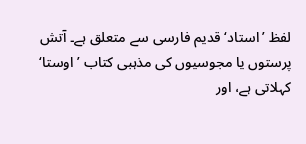لفظ ’استاد‘ قدیم فارسی سے متعلق ہے۔ آتش پرستوں یا مجوسیوں کی مذہبی کتاب ’اوستا‘ کہلاتی ہے، اور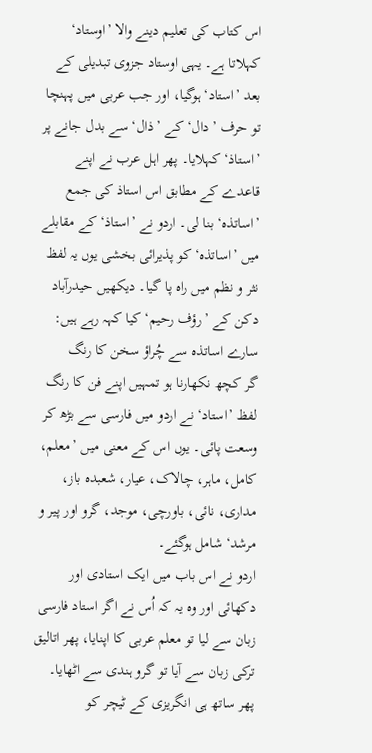اس کتاب کی تعلیم دینے والا ’اوستاد‘ کہلاتا ہے۔ یہی اوستاد جزوی تبدیلی کے بعد ’استاد‘ ہوگیا، اور جب عربی میں پہنچا تو حرف ’دال‘ کے ’ذال‘ سے بدل جانے پر ’استاذ‘ کہلایا۔ پھر اہل عرب نے اپنے قاعدے کے مطابق اس استاذ کی جمع ’اساتذہ‘ بنا لی۔ اردو نے ’استاذ‘ کے مقابلے میں ’اساتذہ‘ کو پذیرائی بخشی یوں یہ لفظ نثر و نظم میں راہ پا گیا۔ دیکھیں حیدرآباد دکن کے ’رؤف رحیم‘ کیا کہہ رہے ہیں:
سارے اساتذہ سے چُراؤ سخن کا رنگ
گر کچھ نکھارنا ہو تمہیں اپنے فن کا رنگ
لفظ ’استاد‘ نے اردو میں فارسی سے بڑھ کر وسعت پائی۔ یوں اس کے معنی میں ’معلم، کامل، ماہر، چالاک، عیار، شعبدہ باز، مداری، نائی، باورچی، موجد، گرو اور پیر و مرشد‘ شامل ہوگئے۔
اردو نے اس باب میں ایک استادی اور دکھائی اور وہ یہ کہ اُس نے اگر استاد فارسی زبان سے لیا تو معلم عربی کا اپنایا، پھر اتالیق ترکی زبان سے آیا تو گرو ہندی سے اٹھایا۔ پھر ساتھ ہی انگریزی کے ٹیچر کو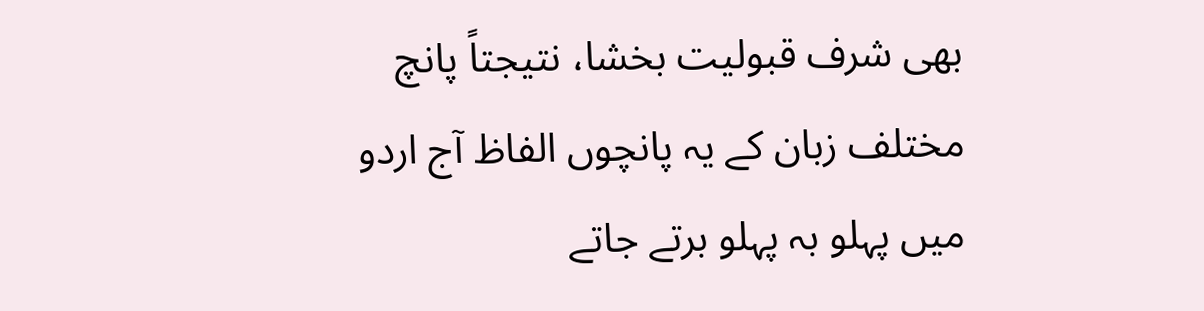بھی شرف قبولیت بخشا، نتیجتاً پانچ مختلف زبان کے یہ پانچوں الفاظ آج اردو میں پہلو بہ پہلو برتے جاتے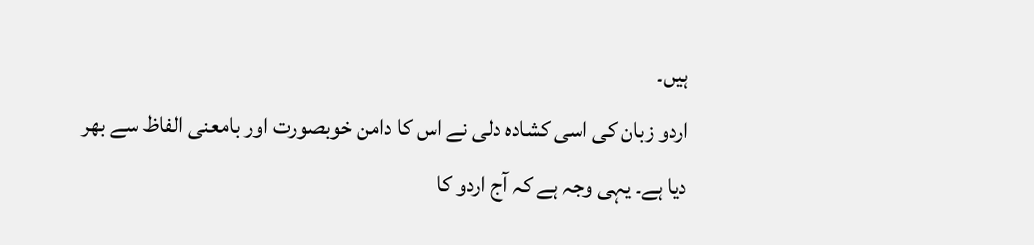ہیں۔
اردو زبان کی اسی کشادہ دلی نے اس کا دامن خوبصورت اور بامعنی الفاظ سے بھر دیا ہے۔ یہی وجہ ہے کہ آج اردو کا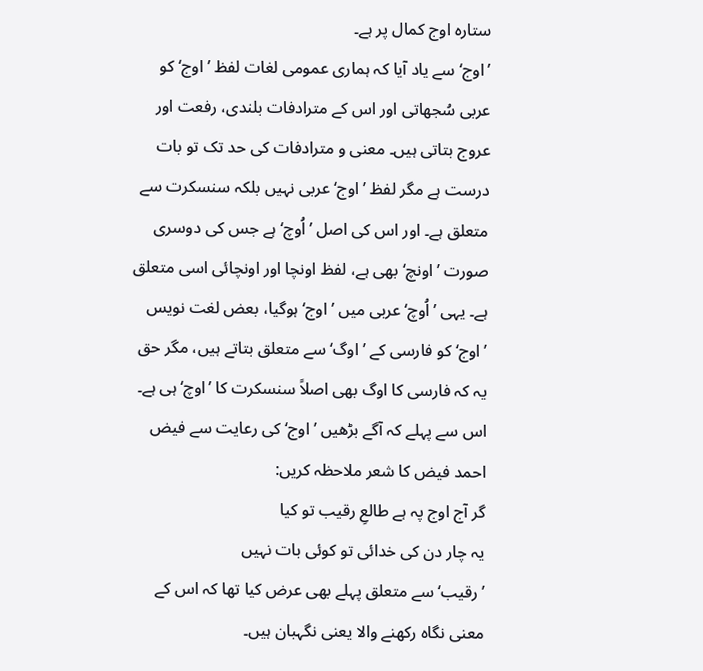ستارہ اوج کمال پر ہے۔
’اوج‘ سے یاد آیا کہ ہماری عمومی لغات لفظ ’اوج‘ کو عربی سُجھاتی اور اس کے مترادفات بلندی، رفعت اور عروج بتاتی ہیں۔ معنی و مترادفات کی حد تک تو بات درست ہے مگر لفظ ’اوج‘ عربی نہیں بلکہ سنسکرت سے متعلق ہے۔ اور اس کی اصل ’اُوچ‘ ہے جس کی دوسری صورت ’اونچ‘ بھی ہے، لفظ اونچا اور اونچائی اسی متعلق ہے۔ یہی ’اُوچ‘ عربی میں ’اوج‘ ہوگیا، بعض لغت نویس ’اوج‘ کو فارسی کے ’اوگ‘ سے متعلق بتاتے ہیں، مگر حق یہ کہ فارسی کا اوگ بھی اصلاً سنسکرت کا ’اوچ‘ ہی ہے۔ اس سے پہلے کہ آگے بڑھیں ’اوج‘ کی رعایت سے فیض احمد فیض کا شعر ملاحظہ کریں:
گر آج اوج پہ ہے طالعِ رقیب تو کیا
یہ چار دن کی خدائی تو کوئی بات نہیں
’رقیب‘ سے متعلق پہلے بھی عرض کیا تھا کہ اس کے معنی نگاہ رکھنے والا یعنی نگہبان ہیں۔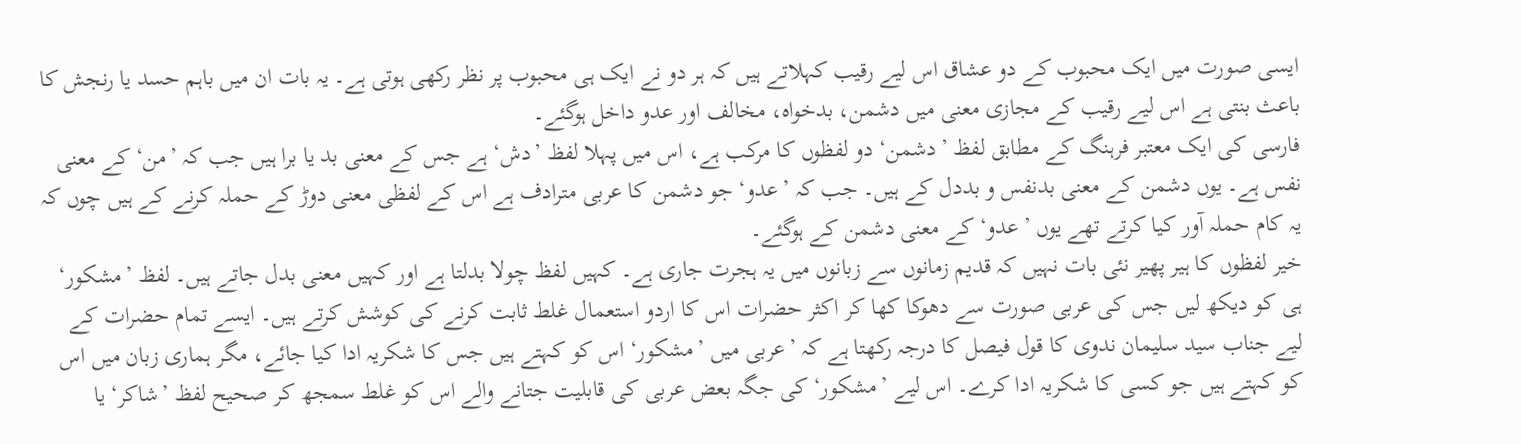ایسی صورت میں ایک محبوب کے دو عشاق اس لیے رقیب کہلاتے ہیں کہ ہر دو نے ایک ہی محبوب پر نظر رکھی ہوتی ہے۔ یہ بات ان میں باہم حسد یا رنجش کا باعث بنتی ہے اس لیے رقیب کے مجازی معنی میں دشمن، بدخواہ، مخالف اور عدو داخل ہوگئے۔
فارسی کی ایک معتبر فرہنگ کے مطابق لفظ ’دشمن‘ دو لفظوں کا مرکب ہے، اس میں پہلا لفظ ’دش‘ ہے جس کے معنی بد یا برا ہیں جب کہ ’من‘ کے معنی نفس ہے۔ یوں دشمن کے معنی بدنفس و بددل کے ہیں۔ جب کہ ’عدو‘ جو دشمن کا عربی مترادف ہے اس کے لفظی معنی دوڑ کے حملہ کرنے کے ہیں چوں کہ یہ کام حملہ آور کیا کرتے تھے یوں ’عدو‘ کے معنی دشمن کے ہوگئے۔
خیر لفظوں کا ہیر پھیر نئی بات نہیں کہ قدیم زمانوں سے زبانوں میں یہ ہجرت جاری ہے۔ کہیں لفظ چولا بدلتا ہے اور کہیں معنی بدل جاتے ہیں۔ لفظ ’مشکور‘ ہی کو دیکھ لیں جس کی عربی صورت سے دھوکا کھا کر اکثر حضرات اس کا اردو استعمال غلط ثابت کرنے کی کوشش کرتے ہیں۔ ایسے تمام حضرات کے لیے جناب سید سلیمان ندوی کا قول فیصل کا درجہ رکھتا ہے کہ ’عربی میں ’مشکور‘ اس کو کہتے ہیں جس کا شکریہ ادا کیا جائے، مگر ہماری زبان میں اس کو کہتے ہیں جو کسی کا شکریہ ادا کرے۔ اس لیے ’مشکور‘ کی جگہ بعض عربی کی قابلیت جتانے والے اس کو غلط سمجھ کر صحیح لفظ ’شاکر‘ یا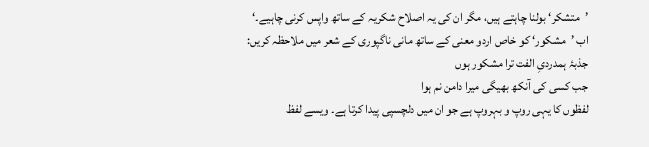’متشکر‘ بولنا چاہتے ہیں، مگر ان کی یہ اصلاح شکریہ کے ساتھ واپس کرنی چاہیے۔‘
اب ’مشکور‘ کو خاص اردو معنی کے ساتھ مانی ناگپوری کے شعر میں ملاحظہ کریں:
جذبۂ ہمدردیِ الفت ترا مشکور ہوں
جب کسی کی آنکھ بھیگی میرا دامن نم ہوا
لفظوں کا یہی روپ و بہروپ ہے جو ان میں دلچسپی پیدا کرتا ہے۔ ویسے لفظ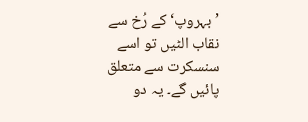’بہروپ‘ کے رُخ سے نقاب الٹیں تو اسے سنسکرت سے متعلق پائیں گے۔ یہ دو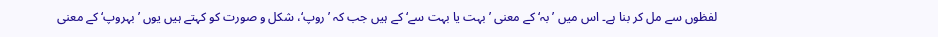لفظوں سے مل کر بنا ہے۔ اس میں ’بہ‘ کے معنی ’بہت یا بہت سے‘ کے ہیں جب کہ ’روپ‘، شکل و صورت کو کہتے ہیں یوں ’بہروپ‘ کے معنی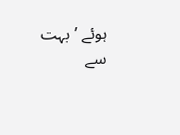ہوئے ’بہت سے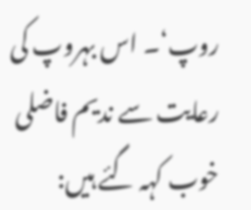روپ‘۔ اس بہروپ کی رعایت سے ندیم فاضلی خوب کہہ گئے ہیں: